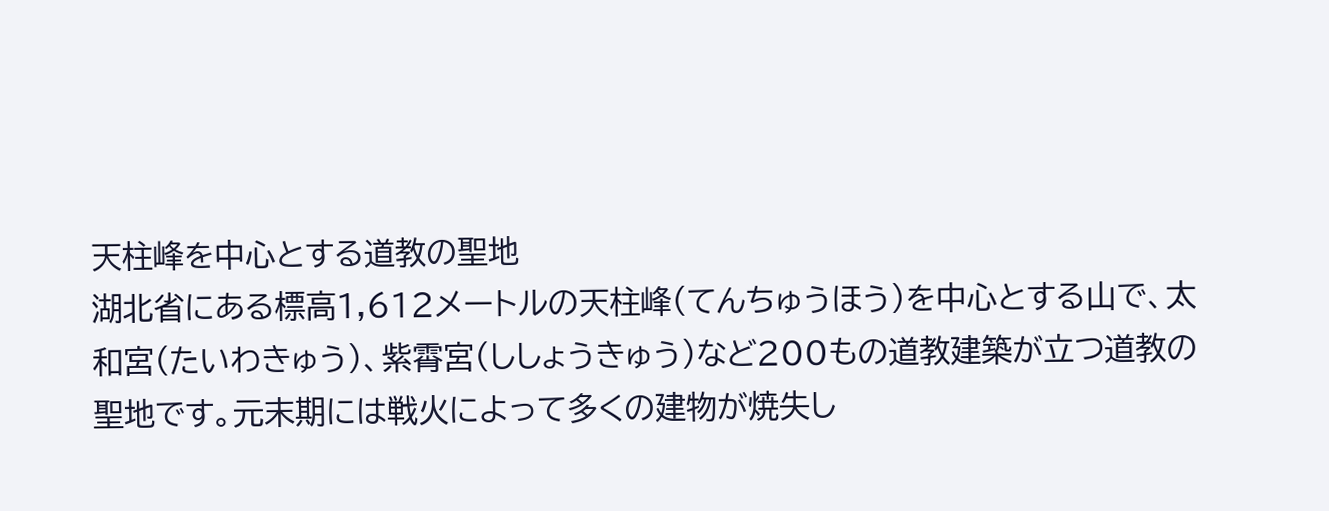天柱峰を中心とする道教の聖地
湖北省にある標高1,612メートルの天柱峰(てんちゅうほう)を中心とする山で、太和宮(たいわきゅう)、紫霄宮(ししょうきゅう)など200もの道教建築が立つ道教の聖地です。元末期には戦火によって多くの建物が焼失し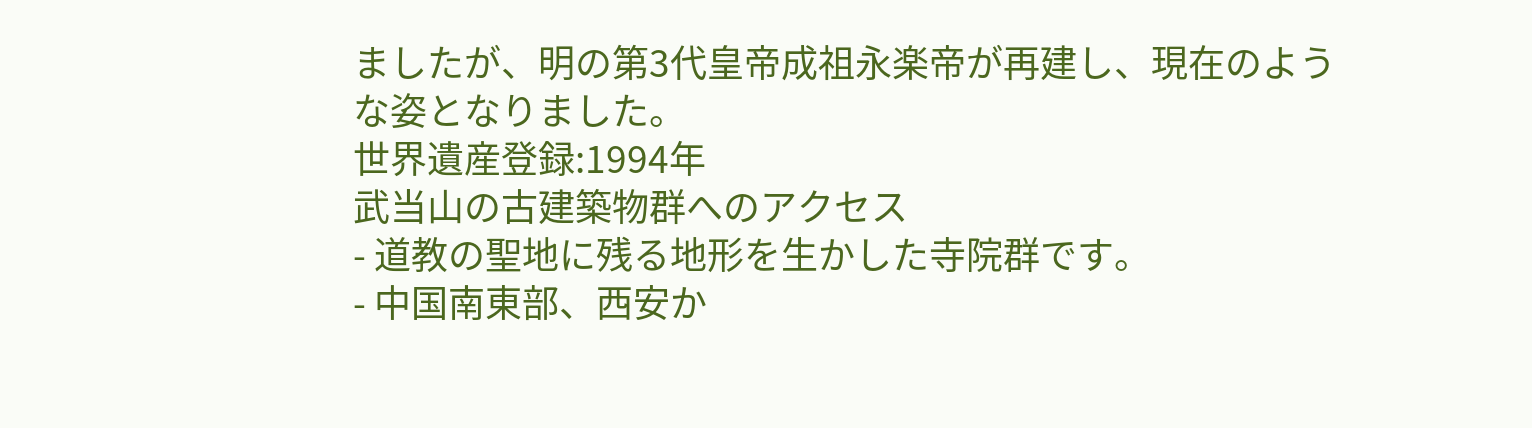ましたが、明の第3代皇帝成祖永楽帝が再建し、現在のような姿となりました。
世界遺産登録:1994年
武当山の古建築物群へのアクセス
- 道教の聖地に残る地形を生かした寺院群です。
- 中国南東部、西安か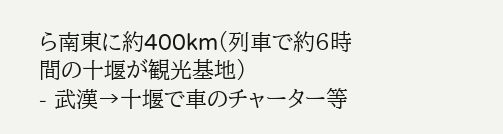ら南東に約400km(列車で約6時間の十堰が観光基地)
- 武漢→十堰で車のチャーター等